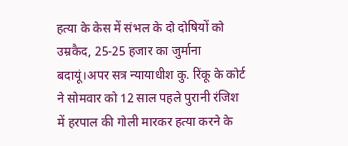हत्या के केस में संभल के दो दोषियों को उम्रकैद, 25-25 हजार का जुर्माना
बदायूं।अपर सत्र न्यायाधीश कु. रिंकू के कोर्ट ने सोमवार को 12 साल पहले पुरानी रंजिश में हरपाल की गोली मारकर हत्या करने के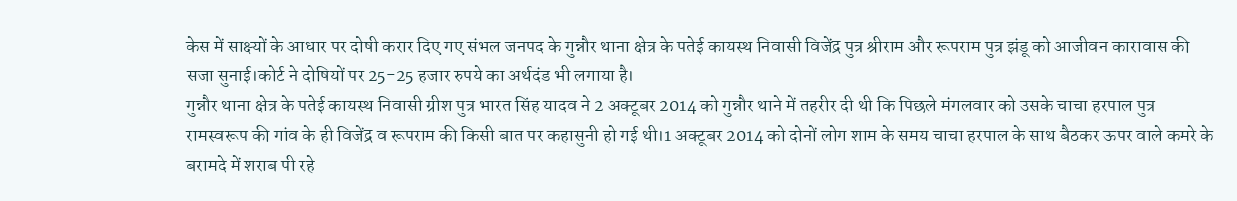केस में साक्ष्यों के आधार पर दोषी करार दिए गए संभल जनपद के गुन्नौर थाना क्षेत्र के पतेई कायस्थ निवासी विजेंद्र पुत्र श्रीराम और रूपराम पुत्र झंडू को आजीवन कारावास की सजा सुनाई।कोर्ट ने दोषियों पर 25-25 हजार रुपये का अर्थदंड भी लगाया है।
गुन्नौर थाना क्षेत्र के पतेई कायस्थ निवासी ग्रीश पुत्र भारत सिंह यादव ने 2 अक्टूबर 2014 को गुन्नौर थाने में तहरीर दी थी कि पिछले मंगलवार को उसके चाचा हरपाल पुत्र रामस्वरूप की गांव के ही विजेंद्र व रूपराम की किसी बात पर कहासुनी हो गई थी।1 अक्टूबर 2014 को दोनों लोग शाम के समय चाचा हरपाल के साथ बैठकर ऊपर वाले कमरे के बरामदे में शराब पी रहे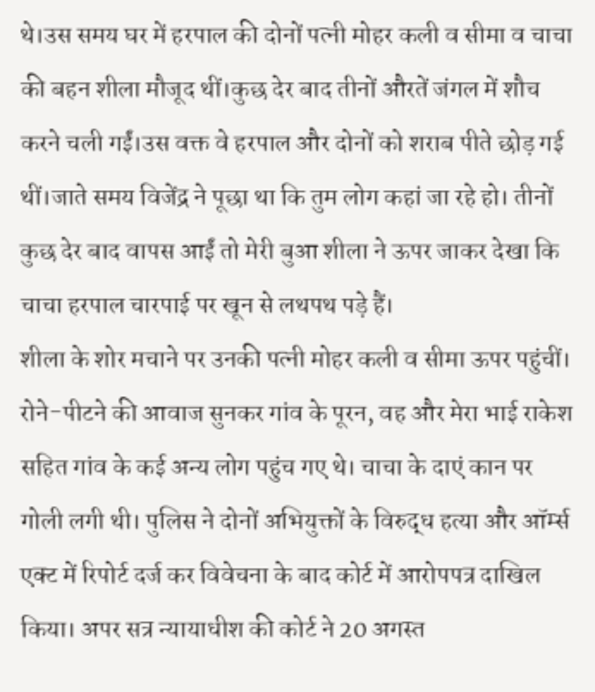थे।उस समय घर में हरपाल की दोनों पत्नी मोहर कली व सीमा व चाचा की बहन शीला मौजूद थीं।कुछ देर बाद तीनों औरतें जंगल में शौच करने चली गईं।उस वक्त वे हरपाल और दोनों को शराब पीते छोड़ गई थीं।जाते समय विजेंद्र ने पूछा था कि तुम लोग कहां जा रहे हो। तीनों कुछ देर बाद वापस आईं तो मेरी बुआ शीला ने ऊपर जाकर देखा कि चाचा हरपाल चारपाई पर खून से लथपथ पड़े हैं।
शीला के शोर मचाने पर उनकी पत्नी मोहर कली व सीमा ऊपर पहुंचीं। रोने-पीटने की आवाज सुनकर गांव के पूरन, वह और मेरा भाई राकेश सहित गांव के कई अन्य लोग पहुंच गए थे। चाचा के दाएं कान पर गोली लगी थी। पुलिस ने दोनों अभियुक्तों के विरुद्ध हत्या और ऑर्म्स एक्ट में रिपोर्ट दर्ज कर विवेचना के बाद कोर्ट में आरोपपत्र दाखिल किया। अपर सत्र न्यायाधीश की कोर्ट ने 20 अगस्त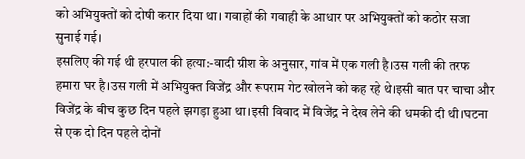को अभियुक्तों को दोषी करार दिया था। गवाहों की गवाही के आधार पर अभियुक्तों को कठोर सजा सुनाई गई।
इसलिए की गई थी हरपाल की हत्या:-वादी ग्रीश के अनुसार, गांव में एक गली है।उस गली की तरफ हमारा घर है।उस गली में अभियुक्त विजेंद्र और रूपराम गेट खोलने को कह रहे थे।इसी बात पर चाचा और विजेंद्र के बीच कुछ दिन पहले झगड़ा हुआ था।इसी विवाद में विजेंद्र ने देख लेने की धमकी दी थी।घटना से एक दो दिन पहले दोनों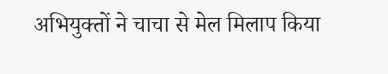अभियुक्तों ने चाचा से मेल मिलाप किया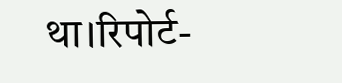था।रिपोर्ट-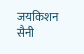जयकिशन सैनी